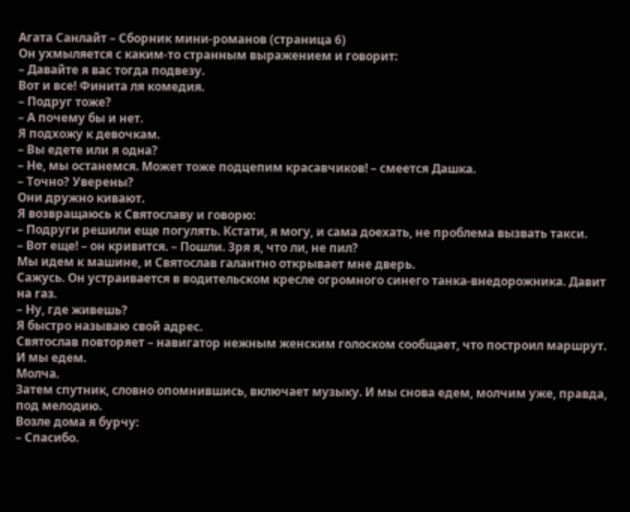Агата Санлайт – Сборник мини-романов (страница 6)
Он ухмыляется с каким‑то странным выражением и говорит:
– Давайте я вас тогда подвезу.
Вот и все! Финита ля комедия.
– Подруг тоже?
– А почему бы и нет.
Я подхожу к девочкам.
– Вы едете или я одна?
– Не, мы останемся. Может тоже подцепим красавчиков! – смеется Дашка.
– Точно? Уверены?
Они дружно кивают.
Я возвращаюсь к Святославу и говорю:
– Подруги решили еще погулять. Кстати, я могу, и сама доехать, не проблема вызвать такси.
– Вот еще! – он кривится. – Пошли. Зря я, что ли, не пил?
Мы идем к машине, и Святослав галантно открывает мне дверь.
Сажусь. Он устраивается в водительском кресле огромного синего танка‑внедорожника. Давит на газ.
– Ну, где живешь?
Я быстро называю свой адрес.
Святослав повторяет – навигатор нежным женским голоском сообщает, что построил маршрут.
И мы едем.
Молча.
Затем спутник, словно опомнившись, включает музыку. И мы снова едем, молчим уже, правда, под мелодию.
Возле дома я бурчу:
– Спасибо.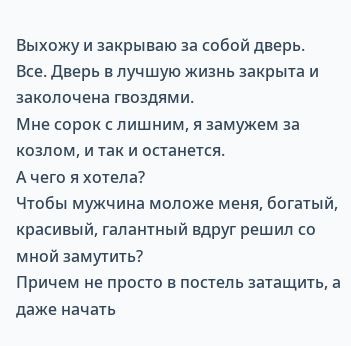Выхожу и закрываю за собой дверь.
Все. Дверь в лучшую жизнь закрыта и заколочена гвоздями.
Мне сорок с лишним, я замужем за козлом, и так и останется.
А чего я хотела?
Чтобы мужчина моложе меня, богатый, красивый, галантный вдруг решил со мной замутить?
Причем не просто в постель затащить, а даже начать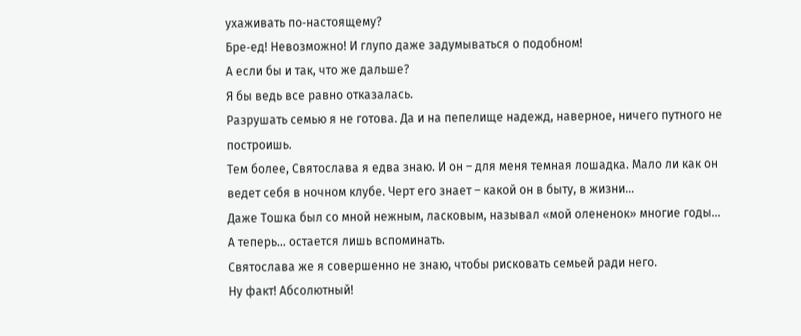ухаживать по‑настоящему?
Бре‑ед! Невозможно! И глупо даже задумываться о подобном!
А если бы и так, что же дальше?
Я бы ведь все равно отказалась.
Разрушать семью я не готова. Да и на пепелище надежд, наверное, ничего путного не построишь.
Тем более, Святослава я едва знаю. И он – для меня темная лошадка. Мало ли как он ведет себя в ночном клубе. Черт его знает – какой он в быту, в жизни…
Даже Тошка был со мной нежным, ласковым, называл «мой олененок» многие годы…
А теперь… остается лишь вспоминать.
Святослава же я совершенно не знаю, чтобы рисковать семьей ради него.
Ну факт! Абсолютный!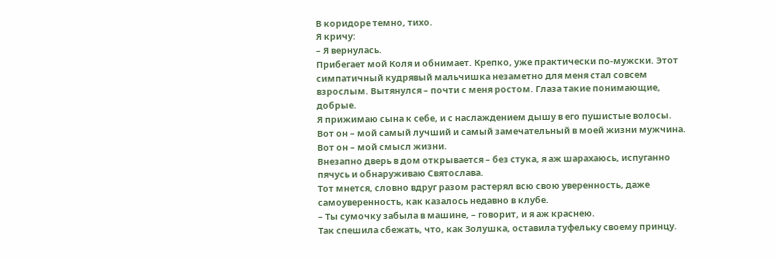В коридоре темно, тихо.
Я кричу:
– Я вернулась.
Прибегает мой Коля и обнимает. Крепко, уже практически по‑мужски. Этот симпатичный кудрявый мальчишка незаметно для меня стал совсем взрослым. Вытянулся – почти с меня ростом. Глаза такие понимающие, добрые.
Я прижимаю сына к себе, и с наслаждением дышу в его пушистые волосы.
Вот он – мой самый лучший и самый замечательный в моей жизни мужчина.
Вот он – мой смысл жизни.
Внезапно дверь в дом открывается – без стука, я аж шарахаюсь, испуганно пячусь и обнаруживаю Святослава.
Тот мнется, словно вдруг разом растерял всю свою уверенность, даже самоуверенность, как казалось недавно в клубе.
– Ты сумочку забыла в машине, – говорит, и я аж краснею.
Так спешила сбежать, что, как Золушка, оставила туфельку своему принцу.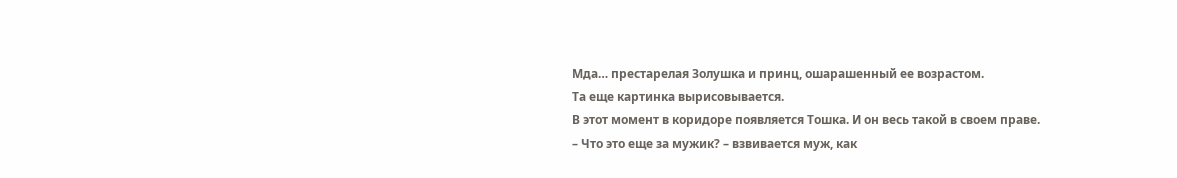Мда… престарелая Золушка и принц, ошарашенный ее возрастом.
Та еще картинка вырисовывается.
В этот момент в коридоре появляется Тошка. И он весь такой в своем праве.
– Что это еще за мужик? – взвивается муж, как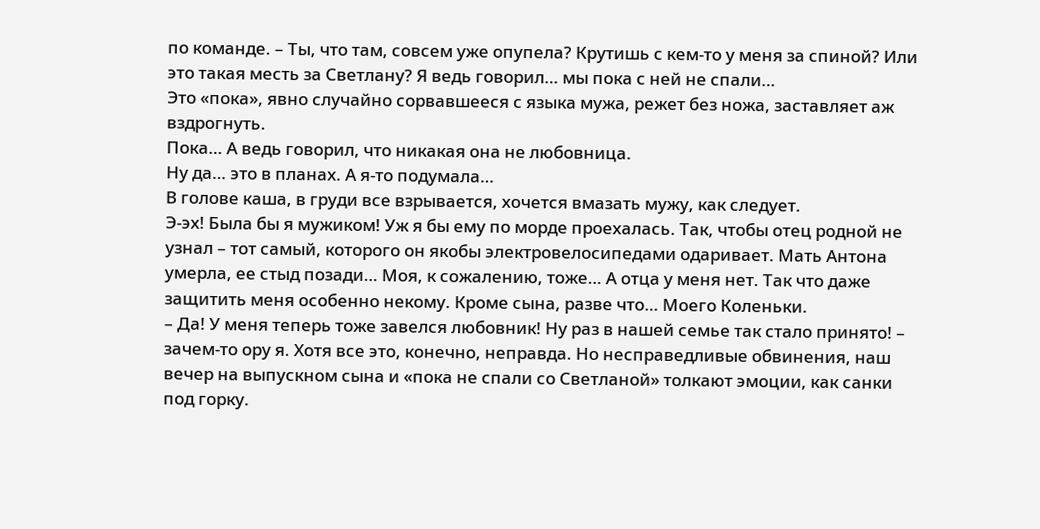по команде. – Ты, что там, совсем уже опупела? Крутишь с кем‑то у меня за спиной? Или это такая месть за Светлану? Я ведь говорил… мы пока с ней не спали…
Это «пока», явно случайно сорвавшееся с языка мужа, режет без ножа, заставляет аж вздрогнуть.
Пока… А ведь говорил, что никакая она не любовница.
Ну да… это в планах. А я‑то подумала…
В голове каша, в груди все взрывается, хочется вмазать мужу, как следует.
Э‑эх! Была бы я мужиком! Уж я бы ему по морде проехалась. Так, чтобы отец родной не узнал – тот самый, которого он якобы электровелосипедами одаривает. Мать Антона умерла, ее стыд позади… Моя, к сожалению, тоже… А отца у меня нет. Так что даже защитить меня особенно некому. Кроме сына, разве что… Моего Коленьки.
– Да! У меня теперь тоже завелся любовник! Ну раз в нашей семье так стало принято! – зачем‑то ору я. Хотя все это, конечно, неправда. Но несправедливые обвинения, наш вечер на выпускном сына и «пока не спали со Светланой» толкают эмоции, как санки под горку.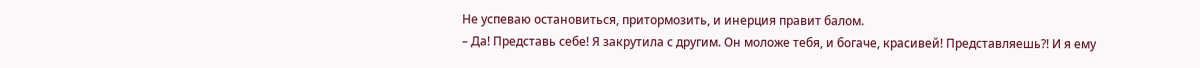Не успеваю остановиться, притормозить, и инерция правит балом.
– Да! Представь себе! Я закрутила с другим. Он моложе тебя, и богаче, красивей! Представляешь?! И я ему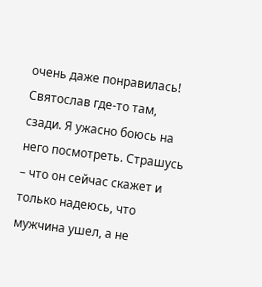очень даже понравилась!
Святослав где‑то там, сзади. Я ужасно боюсь на него посмотреть. Страшусь – что он сейчас скажет и только надеюсь, что мужчина ушел, а не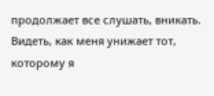продолжает все слушать, вникать.
Видеть, как меня унижает тот, которому я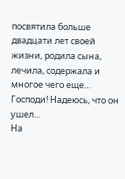посвятила больше двадцати лет своей жизни, родила сына, лечила, содержала и многое чего еще…
Господи! Надеюсь, что он ушел…
На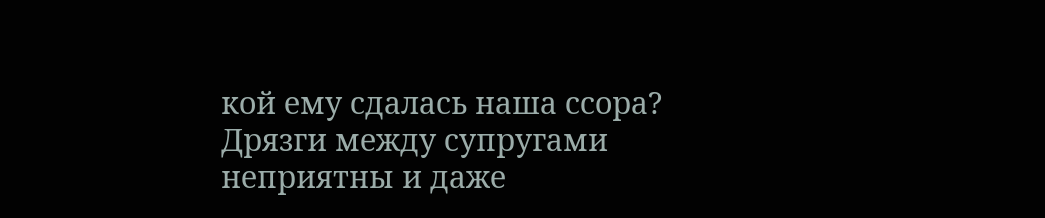кой ему сдалась наша ссора?
Дрязги между супругами неприятны и даже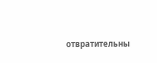отвратительны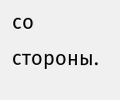со стороны.